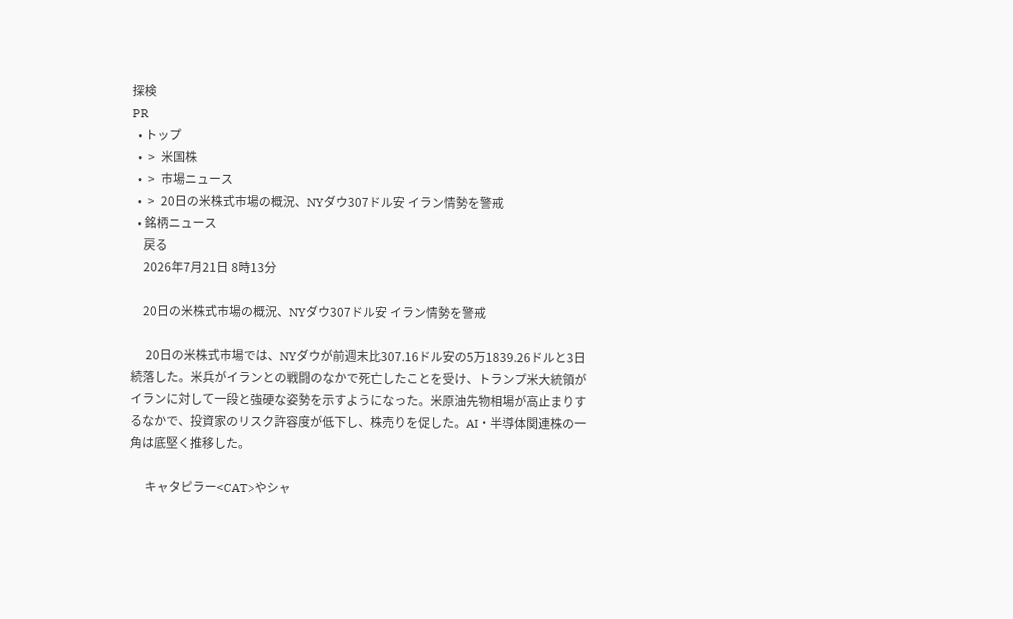探検
PR
  • トップ
  •  >  米国株
  •  >  市場ニュース
  •  >  20日の米株式市場の概況、NYダウ307ドル安 イラン情勢を警戒
  • 銘柄ニュース
    戻る
    2026年7月21日 8時13分

    20日の米株式市場の概況、NYダウ307ドル安 イラン情勢を警戒

     20日の米株式市場では、NYダウが前週末比307.16ドル安の5万1839.26ドルと3日続落した。米兵がイランとの戦闘のなかで死亡したことを受け、トランプ米大統領がイランに対して一段と強硬な姿勢を示すようになった。米原油先物相場が高止まりするなかで、投資家のリスク許容度が低下し、株売りを促した。AI・半導体関連株の一角は底堅く推移した。

     キャタピラー<CAT>やシャ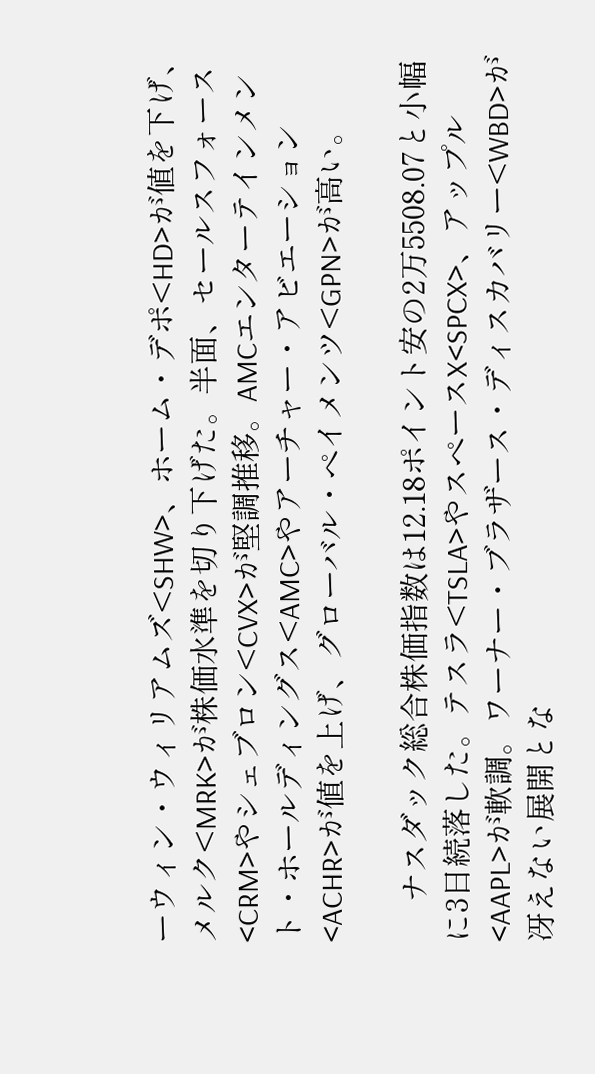ーウィン・ウィリアムズ<SHW>、ホーム・デポ<HD>が値を下げ、メルク<MRK>が株価水準を切り下げた。半面、セールスフォース<CRM>やシェブロン<CVX>が堅調推移。AMCエンターテインメント・ホールディングス<AMC>やアーチャー・アビエーション<ACHR>が値を上げ、グローバル・ペイメンツ<GPN>が高い。

     ナスダック総合株価指数は12.18ポイント安の2万5508.07と小幅に3日続落した。テスラ<TSLA>やスペースX<SPCX>、アップル<AAPL>が軟調。ワーナー・ブラザース・ディスカバリー<WBD>が冴えない展開とな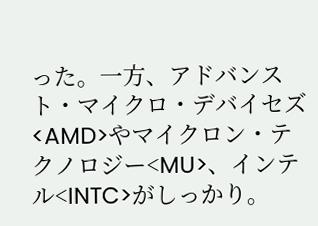った。一方、アドバンスト・マイクロ・デバイセズ<AMD>やマイクロン・テクノロジー<MU>、インテル<INTC>がしっかり。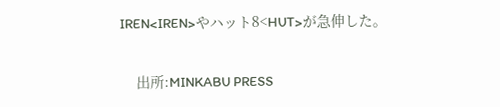IREN<IREN>やハット8<HUT>が急伸した。

    出所:MINKABU PRESS